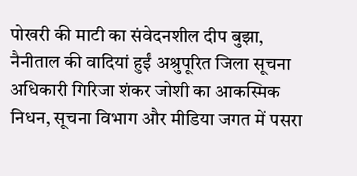पोखरी की माटी का संवेदनशील दीप बुझा, नैनीताल की वादियां हुईं अश्रुपूरित जिला सूचना अधिकारी गिरिजा शंकर जोशी का आकस्मिक निधन, सूचना विभाग और मीडिया जगत में पसरा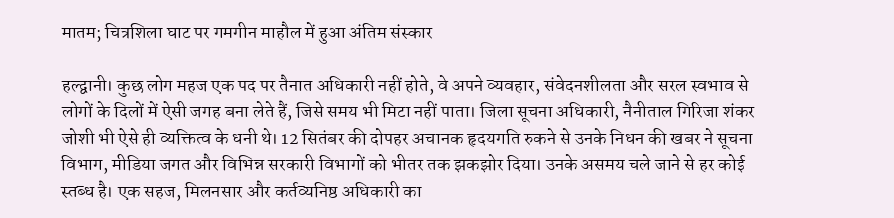मातम; चित्रशिला घाट पर गमगीन माहौल में हुआ अंतिम संस्कार

हल्द्वानी। कुछ लोग महज एक पद पर तैनात अधिकारी नहीं होते, वे अपने व्यवहार, संवेदनशीलता और सरल स्वभाव से लोगों के दिलों में ऐसी जगह बना लेते हैं, जिसे समय भी मिटा नहीं पाता। जिला सूचना अधिकारी, नैनीताल गिरिजा शंकर जोशी भी ऐसे ही व्यक्तित्व के धनी थे। 12 सितंबर की दोपहर अचानक हृदयगति रुकने से उनके निधन की खबर ने सूचना विभाग, मीडिया जगत और विभिन्न सरकारी विभागों को भीतर तक झकझोर दिया। उनके असमय चले जाने से हर कोई स्तब्ध है। एक सहज, मिलनसार और कर्तव्यनिष्ठ अधिकारी का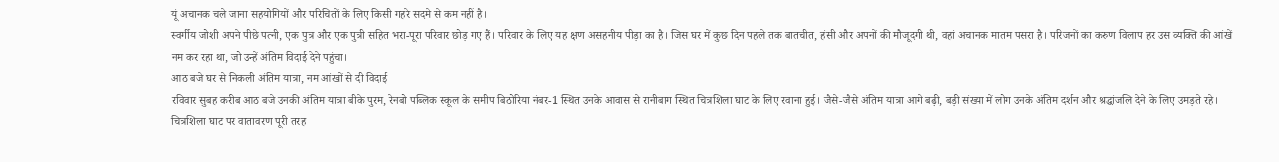यूं अचानक चले जाना सहयोगियों और परिचितों के लिए किसी गहरे सदमे से कम नहीं है।
स्वर्गीय जोशी अपने पीछे पत्नी, एक पुत्र और एक पुत्री सहित भरा-पूरा परिवार छोड़ गए हैं। परिवार के लिए यह क्षण असहनीय पीड़ा का है। जिस घर में कुछ दिन पहले तक बातचीत, हंसी और अपनों की मौजूदगी थी, वहां अचानक मातम पसरा है। परिजनों का करुण विलाप हर उस व्यक्ति की आंखें नम कर रहा था, जो उन्हें अंतिम विदाई देने पहुंचा।
आठ बजे घर से निकली अंतिम यात्रा, नम आंखों से दी विदाई
रविवार सुबह करीब आठ बजे उनकी अंतिम यात्रा बीके पुरम, रेनबो पब्लिक स्कूल के समीप बिठोरिया नंबर-1 स्थित उनके आवास से रानीबाग स्थित चित्रशिला घाट के लिए रवाना हुई। जैसे-जैसे अंतिम यात्रा आगे बढ़ी, बड़ी संख्या में लोग उनके अंतिम दर्शन और श्रद्धांजलि देने के लिए उमड़ते रहे।
चित्रशिला घाट पर वातावरण पूरी तरह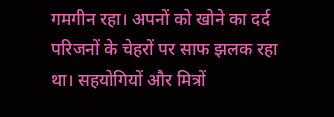गमगीन रहा। अपनों को खोने का दर्द परिजनों के चेहरों पर साफ झलक रहा था। सहयोगियों और मित्रों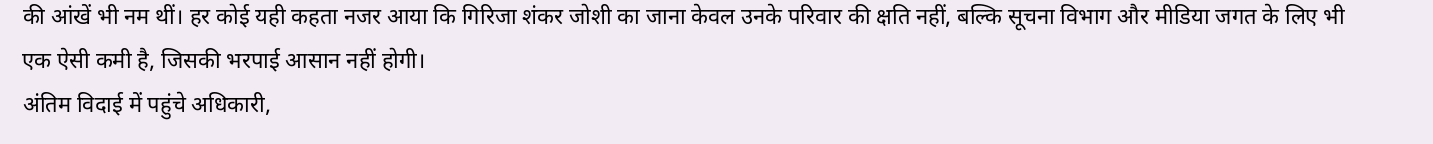की आंखें भी नम थीं। हर कोई यही कहता नजर आया कि गिरिजा शंकर जोशी का जाना केवल उनके परिवार की क्षति नहीं, बल्कि सूचना विभाग और मीडिया जगत के लिए भी एक ऐसी कमी है, जिसकी भरपाई आसान नहीं होगी।
अंतिम विदाई में पहुंचे अधिकारी,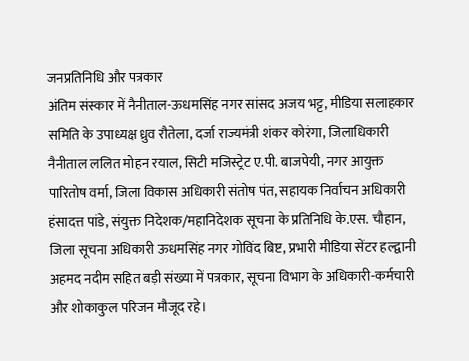जनप्रतिनिधि और पत्रकार
अंतिम संस्कार में नैनीताल-ऊधमसिंह नगर सांसद अजय भट्ट, मीडिया सलाहकार समिति के उपाध्यक्ष ध्रुव रौतेला, दर्जा राज्यमंत्री शंकर कोरंगा, जिलाधिकारी नैनीताल ललित मोहन रयाल, सिटी मजिस्ट्रेट ए.पी. बाजपेयी, नगर आयुक्त पारितोष वर्मा, जिला विकास अधिकारी संतोष पंत, सहायक निर्वाचन अधिकारी हंसादत्त पांडे, संयुक्त निदेशक/महानिदेशक सूचना के प्रतिनिधि के.एस. चौहान, जिला सूचना अधिकारी ऊधमसिंह नगर गोविंद बिष्ट, प्रभारी मीडिया सेंटर हल्द्वानी अहमद नदीम सहित बड़ी संख्या में पत्रकार, सूचना विभाग के अधिकारी-कर्मचारी और शोकाकुल परिजन मौजूद रहे।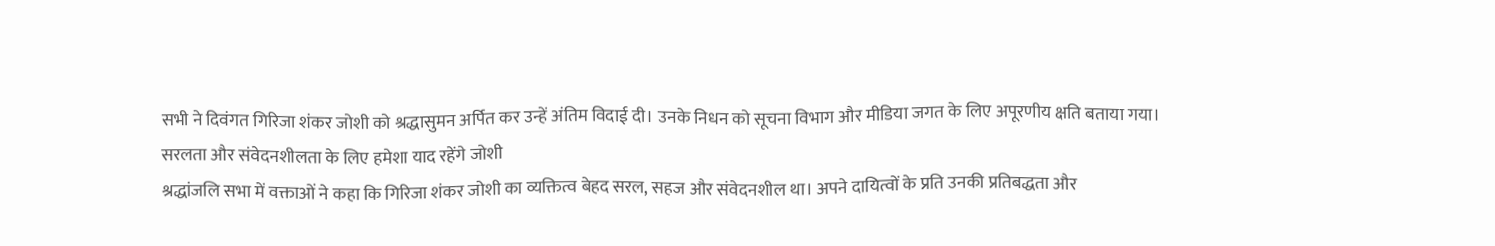सभी ने दिवंगत गिरिजा शंकर जोशी को श्रद्धासुमन अर्पित कर उन्हें अंतिम विदाई दी। उनके निधन को सूचना विभाग और मीडिया जगत के लिए अपूरणीय क्षति बताया गया।
सरलता और संवेदनशीलता के लिए हमेशा याद रहेंगे जोशी
श्रद्धांजलि सभा में वक्ताओं ने कहा कि गिरिजा शंकर जोशी का व्यक्तित्व बेहद सरल, सहज और संवेदनशील था। अपने दायित्वों के प्रति उनकी प्रतिबद्धता और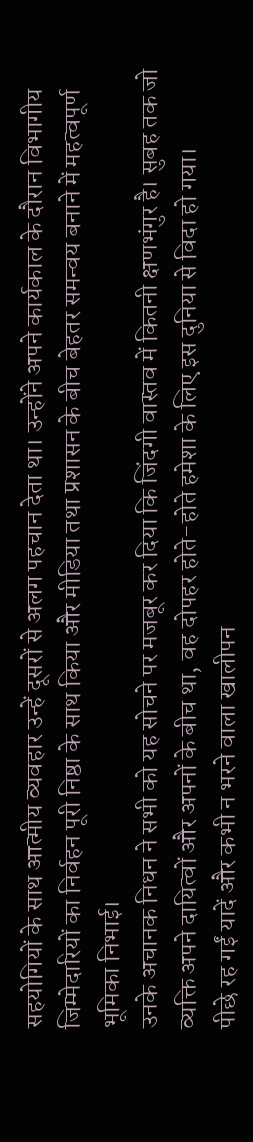सहयोगियों के साथ आत्मीय व्यवहार उन्हें दूसरों से अलग पहचान देता था। उन्होंने अपने कार्यकाल के दौरान विभागीय जिम्मेदारियों का निर्वहन पूरी निष्ठा के साथ किया और मीडिया तथा प्रशासन के बीच बेहतर समन्वय बनाने में महत्वपूर्ण भूमिका निभाई।
उनके अचानक निधन ने सभी को यह सोचने पर मजबूर कर दिया कि जिंदगी वास्तव में कितनी क्षणभंगुर है। सुबह तक जो व्यक्ति अपने दायित्वों और अपनों के बीच था, वह दोपहर होते-होते हमेशा के लिए इस दुनिया से विदा हो गया।
पीछे रह गईं यादें और कभी न भरने वाला खालीपन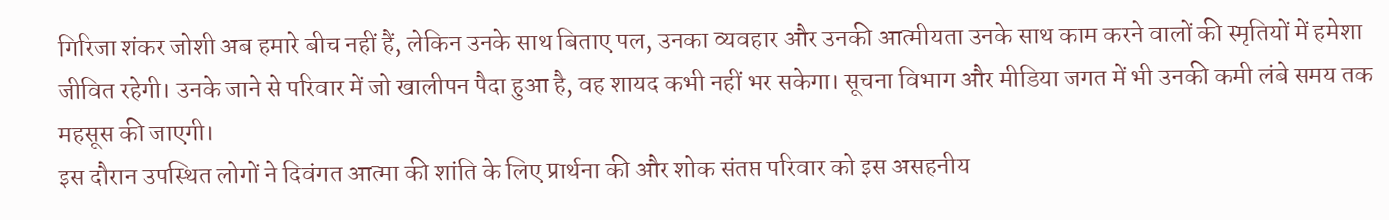गिरिजा शंकर जोशी अब हमारे बीच नहीं हैं, लेकिन उनके साथ बिताए पल, उनका व्यवहार और उनकी आत्मीयता उनके साथ काम करने वालों की स्मृतियों में हमेशा जीवित रहेगी। उनके जाने से परिवार में जो खालीपन पैदा हुआ है, वह शायद कभी नहीं भर सकेगा। सूचना विभाग और मीडिया जगत में भी उनकी कमी लंबे समय तक महसूस की जाएगी।
इस दौरान उपस्थित लोगों ने दिवंगत आत्मा की शांति के लिए प्रार्थना की और शोक संतप्त परिवार को इस असहनीय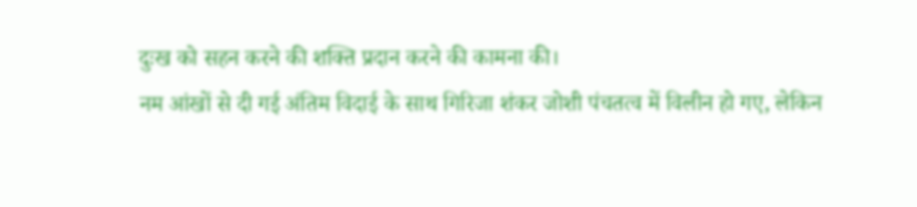दुःख को सहन करने की शक्ति प्रदान करने की कामना की।
नम आंखों से दी गई अंतिम विदाई के साथ गिरिजा शंकर जोशी पंचतत्व में विलीन हो गए, लेकिन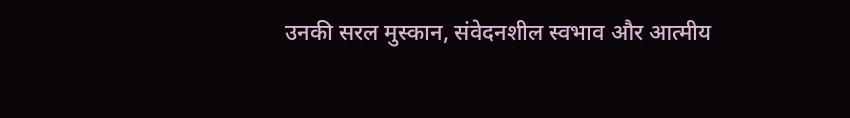उनकी सरल मुस्कान, संवेदनशील स्वभाव और आत्मीय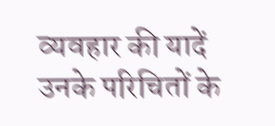व्यवहार की यादें उनके परिचितों के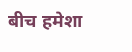बीच हमेशा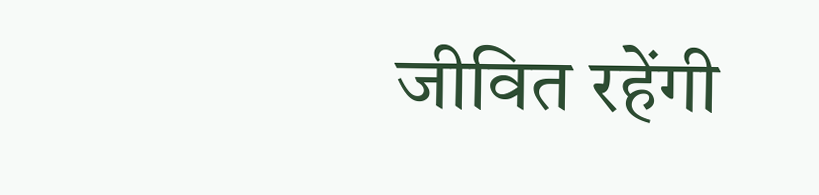जीवित रहेंगी